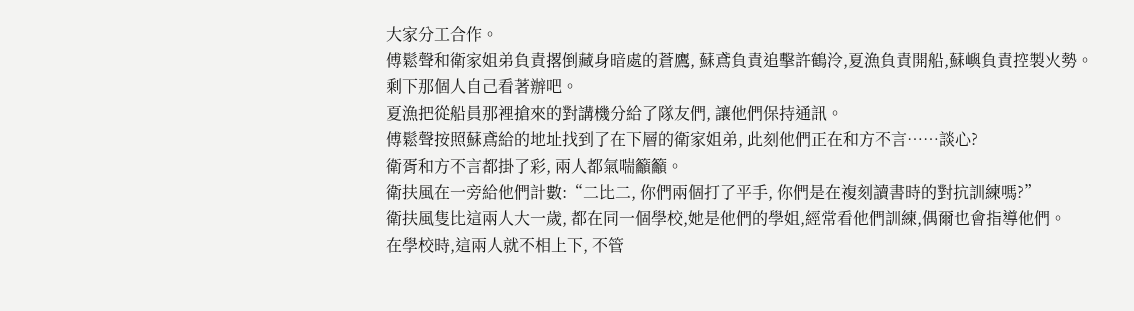大家分工合作。
傅鬆聲和衛家姐弟負責撂倒藏身暗處的蒼鷹, 蘇鳶負責追擊許鶴泠,夏漁負責開船,蘇嶼負責控製火勢。
剩下那個人自己看著辦吧。
夏漁把從船員那裡搶來的對講機分給了隊友們, 讓他們保持通訊。
傅鬆聲按照蘇鳶給的地址找到了在下層的衛家姐弟, 此刻他們正在和方不言……談心?
衛胥和方不言都掛了彩, 兩人都氣喘籲籲。
衛扶風在一旁給他們計數:“二比二, 你們兩個打了平手, 你們是在複刻讀書時的對抗訓練嗎?”
衛扶風隻比這兩人大一歲, 都在同一個學校,她是他們的學姐,經常看他們訓練,偶爾也會指導他們。
在學校時,這兩人就不相上下, 不管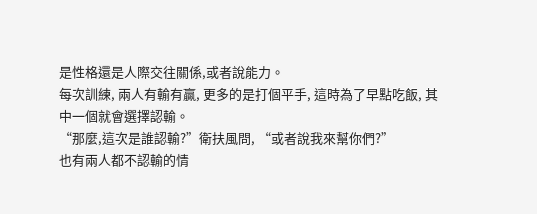是性格還是人際交往關係,或者說能力。
每次訓練, 兩人有輸有贏, 更多的是打個平手, 這時為了早點吃飯, 其中一個就會選擇認輸。
“那麼,這次是誰認輸?”衛扶風問, “或者說我來幫你們?”
也有兩人都不認輸的情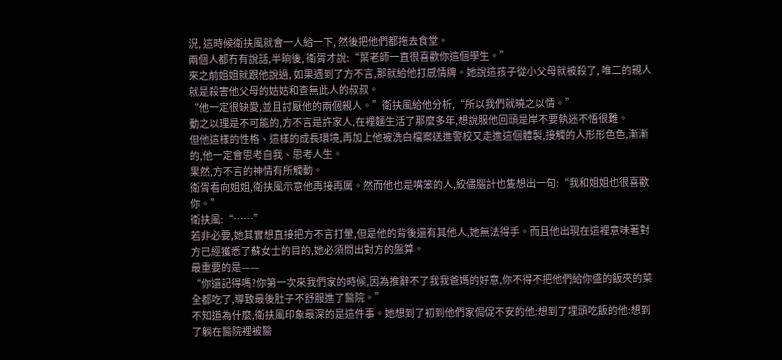況, 這時候衛扶風就會一人給一下, 然後把他們都拖去食堂。
兩個人都冇有說話,半晌後, 衛胥才說:“葉老師一直很喜歡你這個學生。”
來之前姐姐就跟他說過, 如果遇到了方不言,那就給他打感情牌。她說這孩子從小父母就被殺了, 唯二的親人就是殺害他父母的姑姑和查無此人的叔叔。
“他一定很缺愛,並且討厭他的兩個親人。”衛扶風給他分析,“所以我們就曉之以情。”
動之以理是不可能的,方不言是許家人,在裡麵生活了那麼多年,想說服他回頭是岸不要執迷不悟很難。
但他這樣的性格、這樣的成長環境,再加上他被洗白檔案送進警校又走進這個體製,接觸的人形形色色,漸漸的,他一定會思考自我、思考人生。
果然,方不言的神情有所觸動。
衛胥看向姐姐,衛扶風示意他再接再厲。然而他也是嘴笨的人,絞儘腦計也隻想出一句:“我和姐姐也很喜歡你。”
衛扶風:“……”
若非必要,她其實想直接把方不言打暈,但是他的背後還有其他人,她無法得手。而且他出現在這裡意味著對方已經獲悉了蘇女士的目的,她必須問出對方的盤算。
最重要的是——
“你還記得嗎?你第一次來我們家的時候,因為推辭不了我我爸媽的好意,你不得不把他們給你盛的飯夾的菜全都吃了,導致最後肚子不舒服進了醫院。”
不知道為什麼,衛扶風印象最深的是這件事。她想到了初到他們家侷促不安的他:想到了埋頭吃飯的他:想到了躺在醫院裡被醫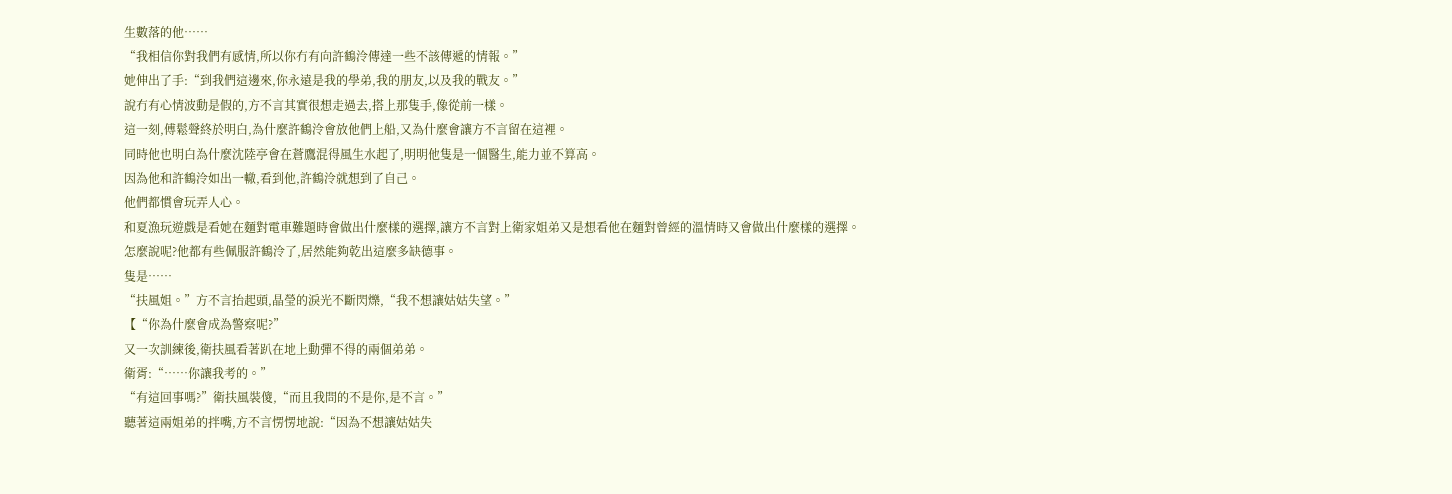生數落的他……
“我相信你對我們有感情,所以你冇有向許鶴泠傳達一些不該傳遞的情報。”
她伸出了手:“到我們這邊來,你永遠是我的學弟,我的朋友,以及我的戰友。”
說冇有心情波動是假的,方不言其實很想走過去,搭上那隻手,像從前一樣。
這一刻,傅鬆聲終於明白,為什麼許鶴泠會放他們上船,又為什麼會讓方不言留在這裡。
同時他也明白為什麼沈陸亭會在蒼鷹混得風生水起了,明明他隻是一個醫生,能力並不算高。
因為他和許鶴泠如出一轍,看到他,許鶴泠就想到了自己。
他們都慣會玩弄人心。
和夏漁玩遊戲是看她在麵對電車難題時會做出什麼樣的選擇,讓方不言對上衛家姐弟又是想看他在麵對曾經的溫情時又會做出什麼樣的選擇。
怎麼說呢?他都有些佩服許鶴泠了,居然能夠乾出這麼多缺德事。
隻是……
“扶風姐。”方不言抬起頭,晶瑩的淚光不斷閃爍,“我不想讓姑姑失望。”
【“你為什麼會成為警察呢?”
又一次訓練後,衛扶風看著趴在地上動彈不得的兩個弟弟。
衛胥:“……你讓我考的。”
“有這回事嗎?”衛扶風裝傻,“而且我問的不是你,是不言。”
聽著這兩姐弟的拌嘴,方不言愣愣地說:“因為不想讓姑姑失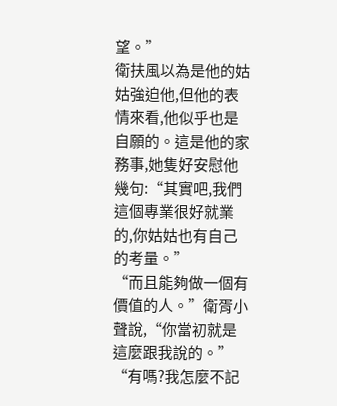望。”
衛扶風以為是他的姑姑強迫他,但他的表情來看,他似乎也是自願的。這是他的家務事,她隻好安慰他幾句:“其實吧,我們這個專業很好就業的,你姑姑也有自己的考量。”
“而且能夠做一個有價值的人。”衛胥小聲說,“你當初就是這麼跟我說的。”
“有嗎?我怎麼不記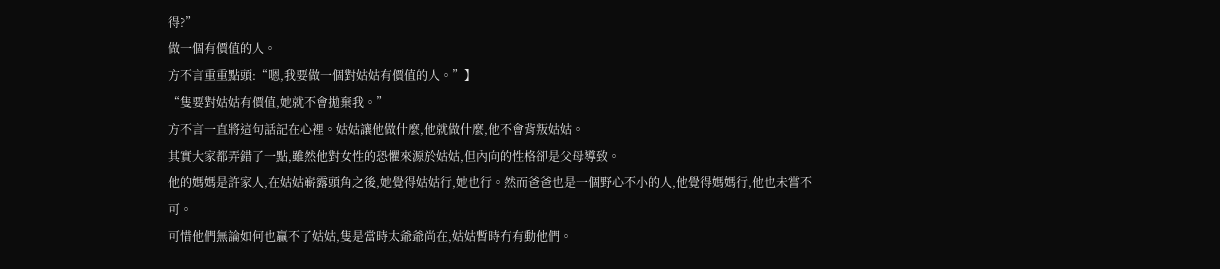得?”
做一個有價值的人。
方不言重重點頭:“嗯,我要做一個對姑姑有價值的人。”】
“隻要對姑姑有價值,她就不會拋棄我。”
方不言一直將這句話記在心裡。姑姑讓他做什麼,他就做什麼,他不會背叛姑姑。
其實大家都弄錯了一點,雖然他對女性的恐懼來源於姑姑,但內向的性格卻是父母導致。
他的媽媽是許家人,在姑姑嶄露頭角之後,她覺得姑姑行,她也行。然而爸爸也是一個野心不小的人,他覺得媽媽行,他也未嘗不可。
可惜他們無論如何也贏不了姑姑,隻是當時太爺爺尚在,姑姑暫時冇有動他們。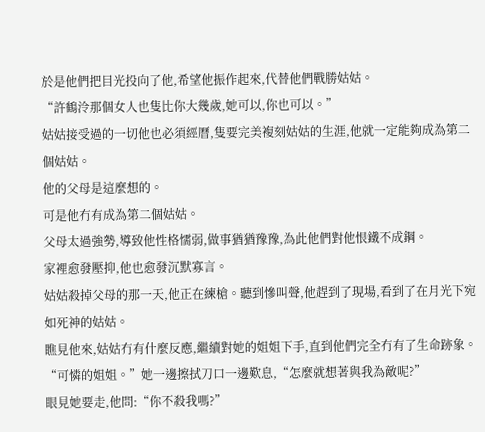於是他們把目光投向了他,希望他振作起來,代替他們戰勝姑姑。
“許鶴泠那個女人也隻比你大幾歲,她可以,你也可以。”
姑姑接受過的一切他也必須經曆,隻要完美複刻姑姑的生涯,他就一定能夠成為第二個姑姑。
他的父母是這麼想的。
可是他冇有成為第二個姑姑。
父母太過強勢,導致他性格懦弱,做事猶猶豫豫,為此他們對他恨鐵不成鋼。
家裡愈發壓抑,他也愈發沉默寡言。
姑姑殺掉父母的那一天,他正在練槍。聽到慘叫聲,他趕到了現場,看到了在月光下宛如死神的姑姑。
瞧見他來,姑姑冇有什麼反應,繼續對她的姐姐下手,直到他們完全冇有了生命跡象。
“可憐的姐姐。”她一邊擦拭刀口一邊歎息,“怎麼就想著與我為敵呢?”
眼見她要走,他問:“你不殺我嗎?”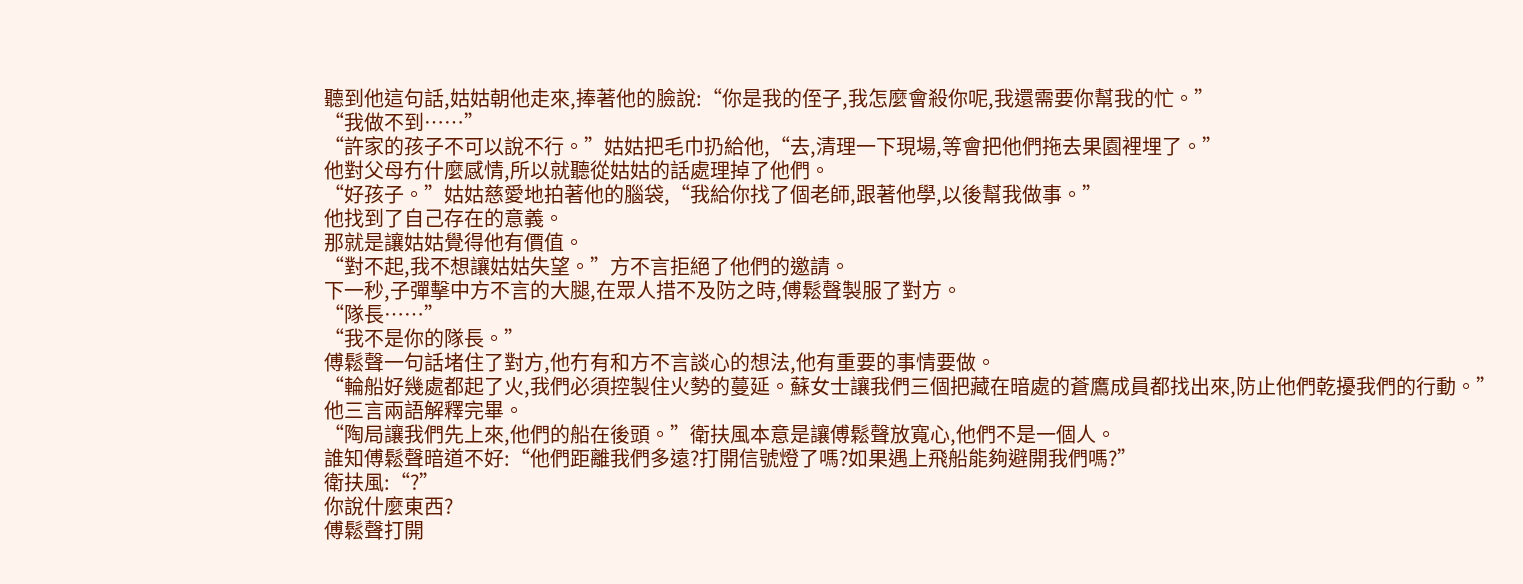聽到他這句話,姑姑朝他走來,捧著他的臉說:“你是我的侄子,我怎麼會殺你呢,我還需要你幫我的忙。”
“我做不到……”
“許家的孩子不可以說不行。”姑姑把毛巾扔給他,“去,清理一下現場,等會把他們拖去果園裡埋了。”
他對父母冇什麼感情,所以就聽從姑姑的話處理掉了他們。
“好孩子。”姑姑慈愛地拍著他的腦袋,“我給你找了個老師,跟著他學,以後幫我做事。”
他找到了自己存在的意義。
那就是讓姑姑覺得他有價值。
“對不起,我不想讓姑姑失望。”方不言拒絕了他們的邀請。
下一秒,子彈擊中方不言的大腿,在眾人措不及防之時,傅鬆聲製服了對方。
“隊長……”
“我不是你的隊長。”
傅鬆聲一句話堵住了對方,他冇有和方不言談心的想法,他有重要的事情要做。
“輪船好幾處都起了火,我們必須控製住火勢的蔓延。蘇女士讓我們三個把藏在暗處的蒼鷹成員都找出來,防止他們乾擾我們的行動。”
他三言兩語解釋完畢。
“陶局讓我們先上來,他們的船在後頭。”衛扶風本意是讓傅鬆聲放寬心,他們不是一個人。
誰知傅鬆聲暗道不好:“他們距離我們多遠?打開信號燈了嗎?如果遇上飛船能夠避開我們嗎?”
衛扶風:“?”
你說什麼東西?
傅鬆聲打開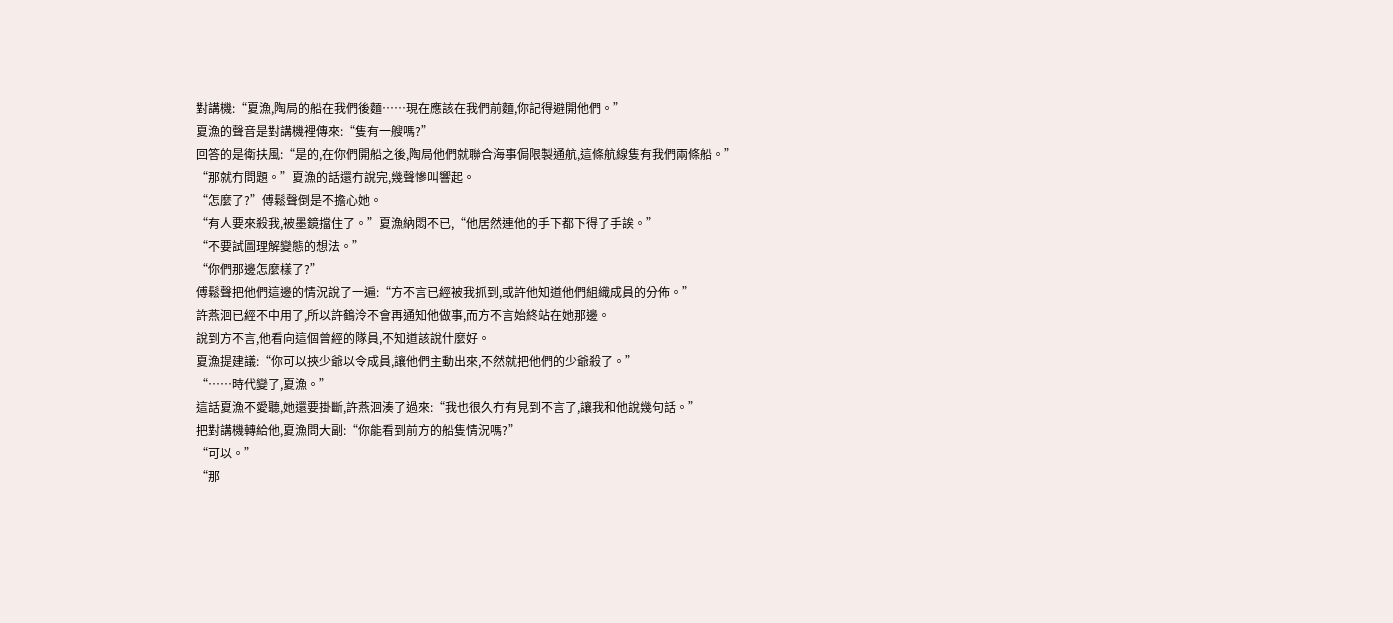對講機:“夏漁,陶局的船在我們後麵……現在應該在我們前麵,你記得避開他們。”
夏漁的聲音是對講機裡傳來:“隻有一艘嗎?”
回答的是衛扶風:“是的,在你們開船之後,陶局他們就聯合海事侷限製通航,這條航線隻有我們兩條船。”
“那就冇問題。”夏漁的話還冇說完,幾聲慘叫響起。
“怎麼了?”傅鬆聲倒是不擔心她。
“有人要來殺我,被墨鏡擋住了。”夏漁納悶不已,“他居然連他的手下都下得了手誒。”
“不要試圖理解變態的想法。”
“你們那邊怎麼樣了?”
傅鬆聲把他們這邊的情況說了一遍:“方不言已經被我抓到,或許他知道他們組織成員的分佈。”
許燕洄已經不中用了,所以許鶴泠不會再通知他做事,而方不言始終站在她那邊。
說到方不言,他看向這個曾經的隊員,不知道該說什麼好。
夏漁提建議:“你可以挾少爺以令成員,讓他們主動出來,不然就把他們的少爺殺了。”
“……時代變了,夏漁。”
這話夏漁不愛聽,她還要掛斷,許燕洄湊了過來:“我也很久冇有見到不言了,讓我和他說幾句話。”
把對講機轉給他,夏漁問大副:“你能看到前方的船隻情況嗎?”
“可以。”
“那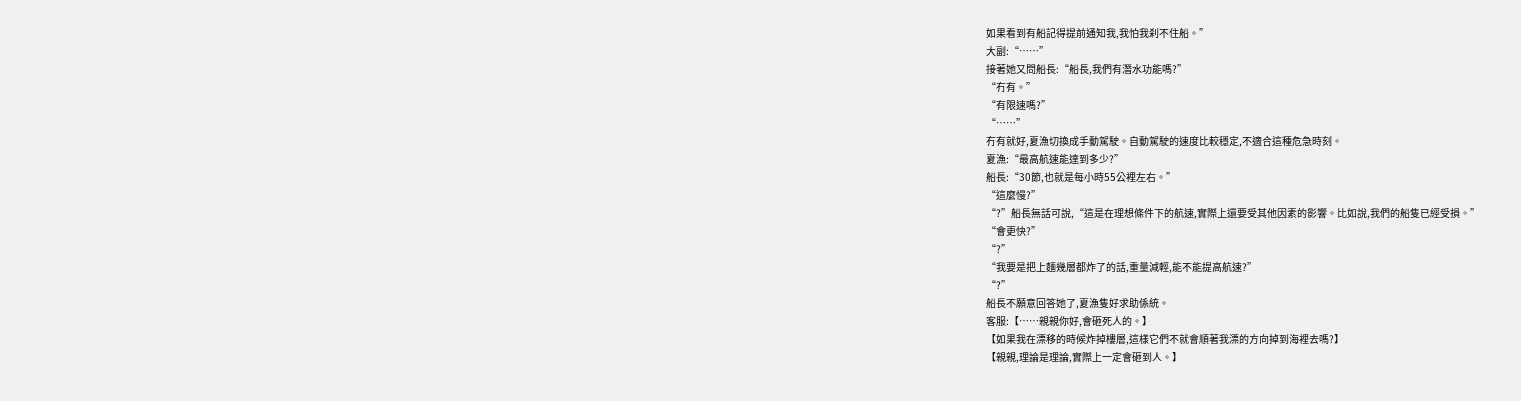如果看到有船記得提前通知我,我怕我刹不住船。”
大副:“……”
接著她又問船長:“船長,我們有潛水功能嗎?”
“冇有。”
“有限速嗎?”
“……”
冇有就好,夏漁切換成手動駕駛。自動駕駛的速度比較穩定,不適合這種危急時刻。
夏漁:“最高航速能達到多少?”
船長:“30節,也就是每小時55公裡左右。”
“這麼慢?”
“?”船長無話可說,“這是在理想條件下的航速,實際上還要受其他因素的影響。比如說,我們的船隻已經受損。”
“會更快?”
“?”
“我要是把上麵幾層都炸了的話,重量減輕,能不能提高航速?”
“?”
船長不願意回答她了,夏漁隻好求助係統。
客服:【……親親你好,會砸死人的。】
【如果我在漂移的時候炸掉樓層,這樣它們不就會順著我漂的方向掉到海裡去嗎?】
【親親,理論是理論,實際上一定會砸到人。】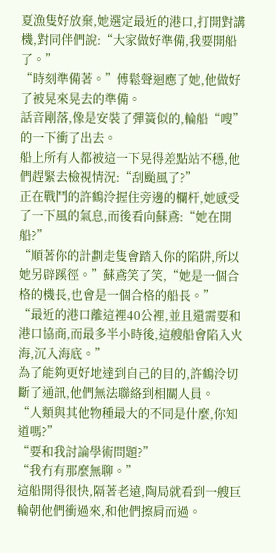夏漁隻好放棄,她選定最近的港口,打開對講機,對同伴們說:“大家做好準備,我要開船了。”
“時刻準備著。”傅鬆聲迴應了她,他做好了被晃來晃去的準備。
話音剛落,像是安裝了彈簧似的,輪船“嗖”的一下衝了出去。
船上所有人都被這一下晃得差點站不穩,他們趕緊去檢視情況:“刮颱風了?”
正在戰鬥的許鶴泠握住旁邊的欄杆,她感受了一下風的氣息,而後看向蘇鳶:“她在開船?”
“順著你的計劃走隻會踏入你的陷阱,所以她另辟蹊徑。”蘇鳶笑了笑,“她是一個合格的機長,也會是一個合格的船長。”
“最近的港口離這裡40公裡,並且還需要和港口協商,而最多半小時後,這艘船會陷入火海,沉入海底。”
為了能夠更好地達到自己的目的,許鶴泠切斷了通訊,他們無法聯絡到相關人員。
“人類與其他物種最大的不同是什麼,你知道嗎?”
“要和我討論學術問題?”
“我冇有那麼無聊。”
這船開得很快,隔著老遠,陶局就看到一艘巨輪朝他們衝過來,和他們擦肩而過。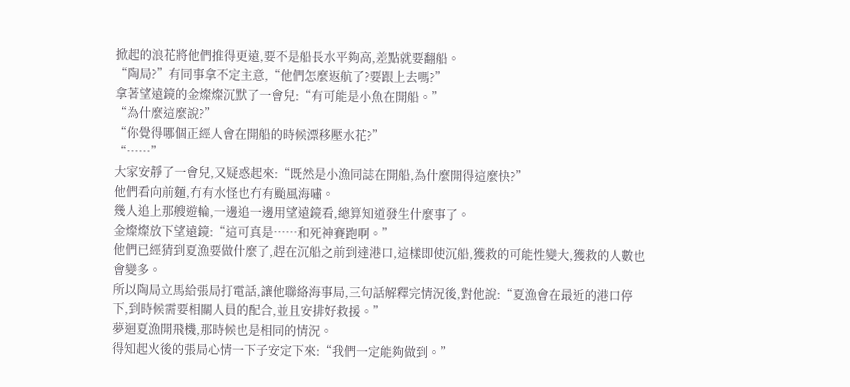掀起的浪花將他們推得更遠,要不是船長水平夠高,差點就要翻船。
“陶局?”有同事拿不定主意,“他們怎麼返航了?要跟上去嗎?”
拿著望遠鏡的金燦燦沉默了一會兒:“有可能是小魚在開船。”
“為什麼這麼說?”
“你覺得哪個正經人會在開船的時候漂移壓水花?”
“……”
大家安靜了一會兒,又疑惑起來:“既然是小漁同誌在開船,為什麼開得這麼快?”
他們看向前麵,冇有水怪也冇有颱風海嘯。
幾人追上那艘遊輪,一邊追一邊用望遠鏡看,總算知道發生什麼事了。
金燦燦放下望遠鏡:“這可真是……和死神賽跑啊。”
他們已經猜到夏漁要做什麼了,趕在沉船之前到達港口,這樣即使沉船,獲救的可能性變大,獲救的人數也會變多。
所以陶局立馬給張局打電話,讓他聯絡海事局,三句話解釋完情況後,對他說:“夏漁會在最近的港口停下,到時候需要相關人員的配合,並且安排好救援。”
夢迴夏漁開飛機,那時候也是相同的情況。
得知起火後的張局心情一下子安定下來:“我們一定能夠做到。”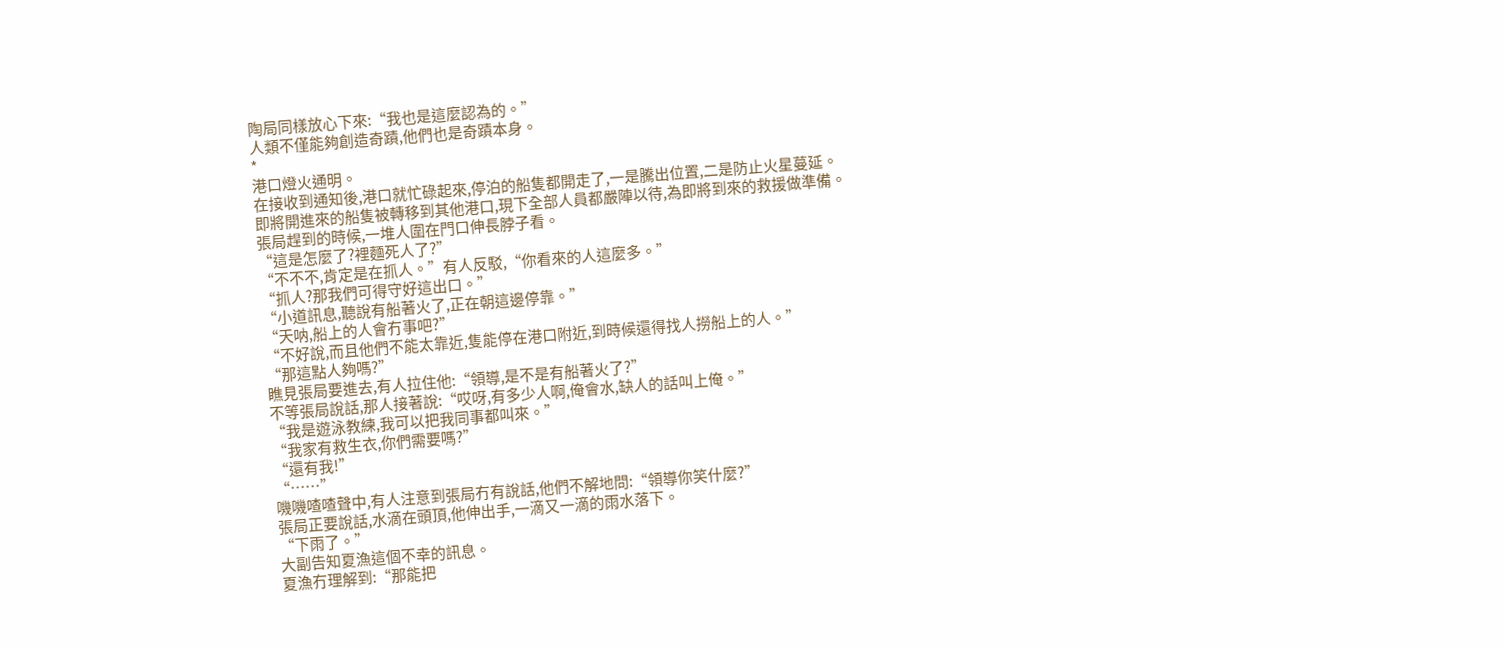陶局同樣放心下來:“我也是這麼認為的。”
人類不僅能夠創造奇蹟,他們也是奇蹟本身。
*
港口燈火通明。
在接收到通知後,港口就忙碌起來,停泊的船隻都開走了,一是騰出位置,二是防止火星蔓延。
即將開進來的船隻被轉移到其他港口,現下全部人員都嚴陣以待,為即將到來的救援做準備。
張局趕到的時候,一堆人圍在門口伸長脖子看。
“這是怎麼了?裡麵死人了?”
“不不不,肯定是在抓人。”有人反駁,“你看來的人這麼多。”
“抓人?那我們可得守好這出口。”
“小道訊息,聽說有船著火了,正在朝這邊停靠。”
“天呐,船上的人會冇事吧?”
“不好說,而且他們不能太靠近,隻能停在港口附近,到時候還得找人撈船上的人。”
“那這點人夠嗎?”
瞧見張局要進去,有人拉住他:“領導,是不是有船著火了?”
不等張局說話,那人接著說:“哎呀,有多少人啊,俺會水,缺人的話叫上俺。”
“我是遊泳教練,我可以把我同事都叫來。”
“我家有救生衣,你們需要嗎?”
“還有我!”
“……”
嘰嘰喳喳聲中,有人注意到張局冇有說話,他們不解地問:“領導你笑什麼?”
張局正要說話,水滴在頭頂,他伸出手,一滴又一滴的雨水落下。
“下雨了。”
大副告知夏漁這個不幸的訊息。
夏漁冇理解到:“那能把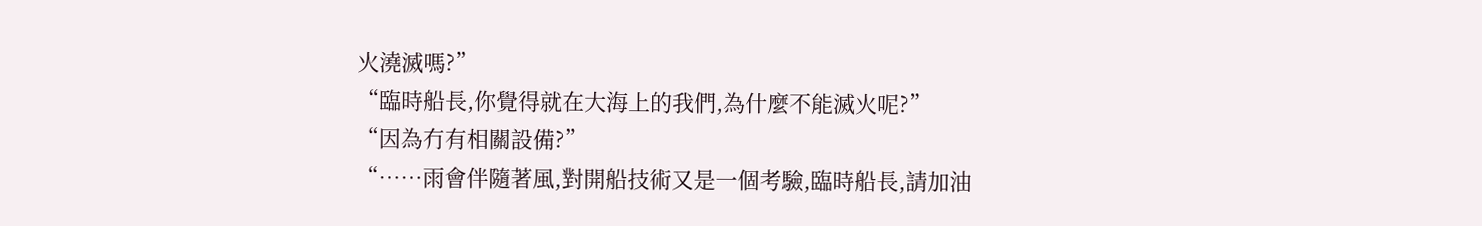火澆滅嗎?”
“臨時船長,你覺得就在大海上的我們,為什麼不能滅火呢?”
“因為冇有相關設備?”
“……雨會伴隨著風,對開船技術又是一個考驗,臨時船長,請加油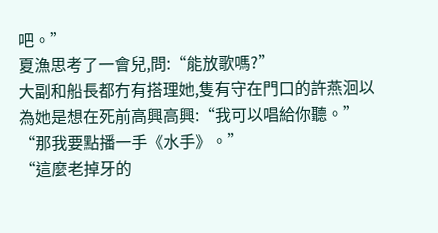吧。”
夏漁思考了一會兒,問:“能放歌嗎?”
大副和船長都冇有搭理她,隻有守在門口的許燕洄以為她是想在死前高興高興:“我可以唱給你聽。”
“那我要點播一手《水手》。”
“這麼老掉牙的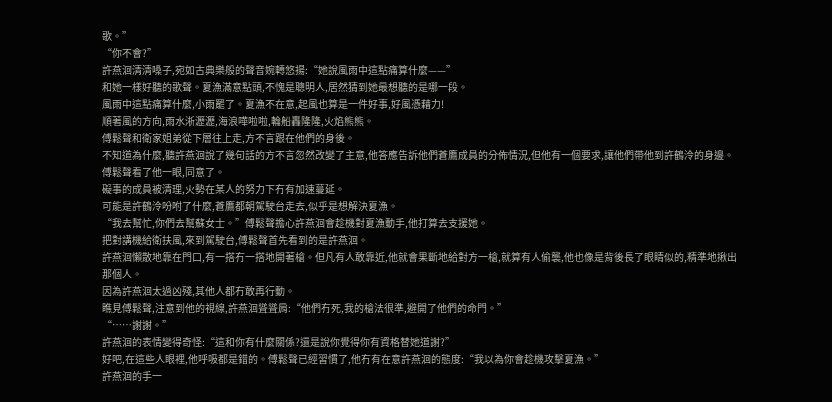歌。”
“你不會?”
許燕洄清清嗓子,宛如古典樂般的聲音婉轉悠揚:“她說風雨中這點痛算什麼——”
和她一樣好聽的歌聲。夏漁滿意點頭,不愧是聰明人,居然猜到她最想聽的是哪一段。
風雨中這點痛算什麼,小雨罷了。夏漁不在意,起風也算是一件好事,好風憑藉力!
順著風的方向,雨水淅瀝瀝,海浪嘩啦啦,輪船轟隆隆,火焰熊熊。
傅鬆聲和衛家姐弟從下層往上走,方不言跟在他們的身後。
不知道為什麼,聽許燕洄說了幾句話的方不言忽然改變了主意,他答應告訴他們蒼鷹成員的分佈情況,但他有一個要求,讓他們帶他到許鶴泠的身邊。
傅鬆聲看了他一眼,同意了。
礙事的成員被清理,火勢在某人的努力下冇有加速蔓延。
可能是許鶴泠吩咐了什麼,蒼鷹都朝駕駛台走去,似乎是想解決夏漁。
“我去幫忙,你們去幫蘇女士。”傅鬆聲擔心許燕洄會趁機對夏漁動手,他打算去支援她。
把對講機給衛扶風,來到駕駛台,傅鬆聲首先看到的是許燕洄。
許燕洄懶散地靠在門口,有一搭冇一搭地開著槍。但凡有人敢靠近,他就會果斷地給對方一槍,就算有人偷襲,他也像是背後長了眼睛似的,精準地揪出那個人。
因為許燕洄太過凶殘,其他人都冇敢再行動。
瞧見傅鬆聲,注意到他的視線,許燕洄聳聳肩:“他們冇死,我的槍法很準,避開了他們的命門。”
“……謝謝。”
許燕洄的表情變得奇怪:“這和你有什麼關係?還是說你覺得你有資格替她道謝?”
好吧,在這些人眼裡,他呼吸都是錯的。傅鬆聲已經習慣了,他冇有在意許燕洄的態度:“我以為你會趁機攻擊夏漁。”
許燕洄的手一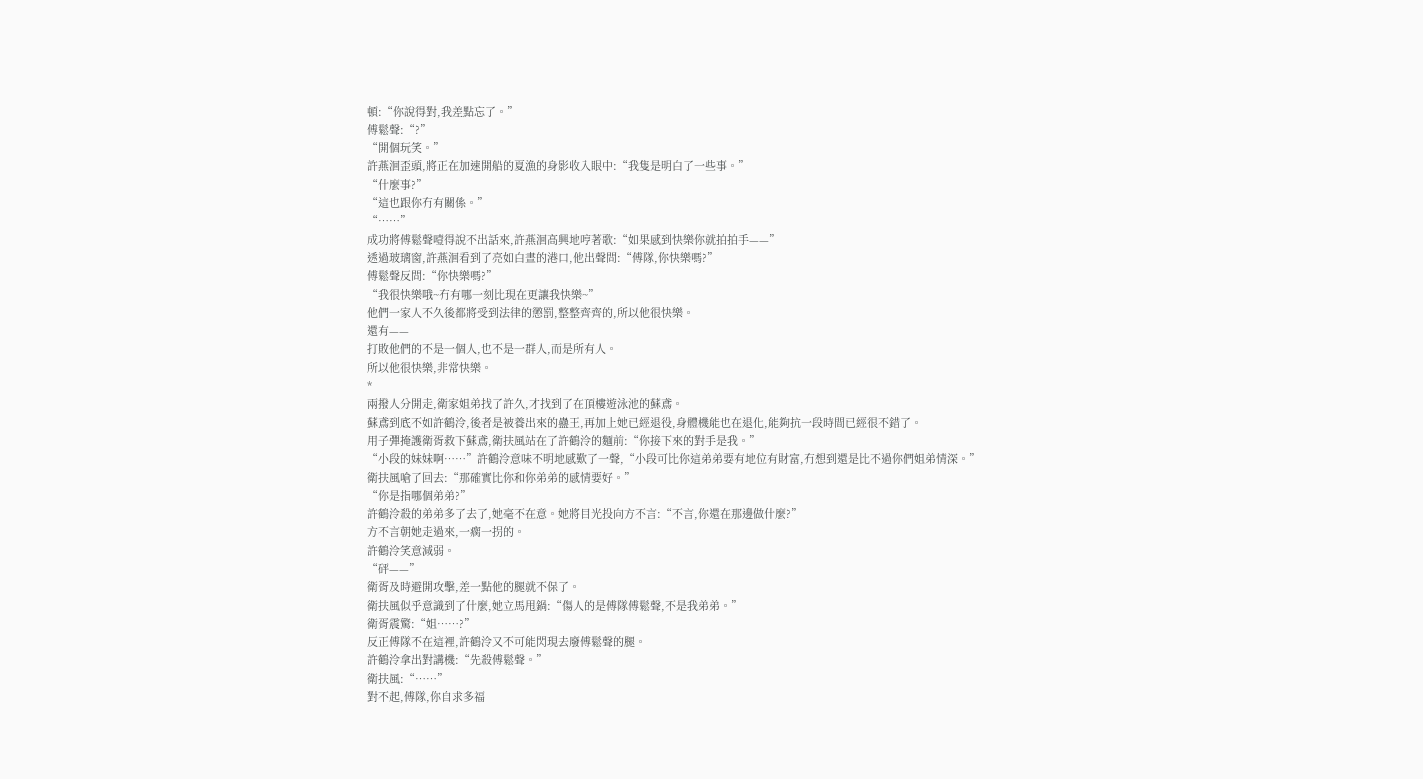頓:“你說得對,我差點忘了。”
傅鬆聲:“?”
“開個玩笑。”
許燕洄歪頭,將正在加速開船的夏漁的身影收入眼中:“我隻是明白了一些事。”
“什麼事?”
“這也跟你冇有關係。”
“……”
成功將傅鬆聲噎得說不出話來,許燕洄高興地哼著歌:“如果感到快樂你就拍拍手——”
透過玻璃窗,許燕洄看到了亮如白晝的港口,他出聲問:“傅隊,你快樂嗎?”
傅鬆聲反問:“你快樂嗎?”
“我很快樂哦~冇有哪一刻比現在更讓我快樂~”
他們一家人不久後都將受到法律的懲罰,整整齊齊的,所以他很快樂。
還有——
打敗他們的不是一個人,也不是一群人,而是所有人。
所以他很快樂,非常快樂。
*
兩撥人分開走,衛家姐弟找了許久,才找到了在頂樓遊泳池的蘇鳶。
蘇鳶到底不如許鶴泠,後者是被養出來的蠱王,再加上她已經退役,身體機能也在退化,能夠抗一段時間已經很不錯了。
用子彈掩護衛胥救下蘇鳶,衛扶風站在了許鶴泠的麵前:“你接下來的對手是我。”
“小段的妹妹啊……”許鶴泠意味不明地感歎了一聲,“小段可比你這弟弟要有地位有財富,冇想到還是比不過你們姐弟情深。”
衛扶風嗆了回去:“那確實比你和你弟弟的感情要好。”
“你是指哪個弟弟?”
許鶴泠殺的弟弟多了去了,她毫不在意。她將目光投向方不言:“不言,你還在那邊做什麼?”
方不言朝她走過來,一瘸一拐的。
許鶴泠笑意減弱。
“砰——”
衛胥及時避開攻擊,差一點他的腿就不保了。
衛扶風似乎意識到了什麼,她立馬甩鍋:“傷人的是傅隊傅鬆聲,不是我弟弟。”
衛胥震驚:“姐……?”
反正傅隊不在這裡,許鶴泠又不可能閃現去廢傅鬆聲的腿。
許鶴泠拿出對講機:“先殺傅鬆聲。”
衛扶風:“……”
對不起,傅隊,你自求多福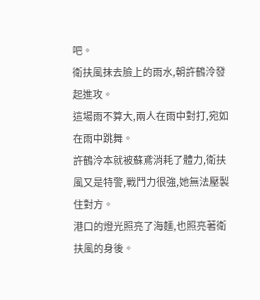吧。
衛扶風抹去臉上的雨水,朝許鶴泠發起進攻。
這場雨不算大,兩人在雨中對打,宛如在雨中跳舞。
許鶴泠本就被蘇鳶消耗了體力,衛扶風又是特警,戰鬥力很強,她無法壓製住對方。
港口的燈光照亮了海麵,也照亮著衛扶風的身後。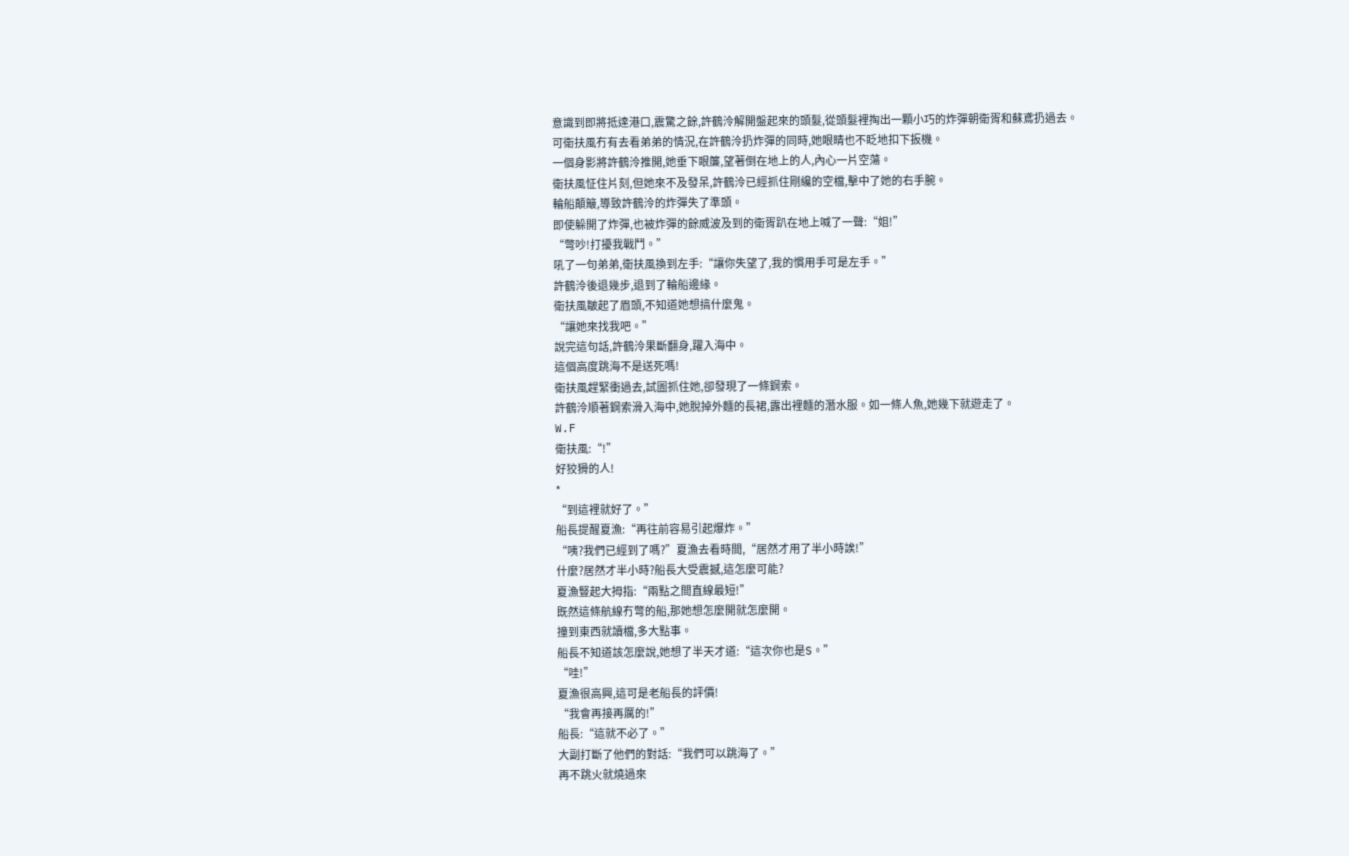意識到即將抵達港口,震驚之餘,許鶴泠解開盤起來的頭髮,從頭髮裡掏出一顆小巧的炸彈朝衛胥和蘇鳶扔過去。
可衛扶風冇有去看弟弟的情況,在許鶴泠扔炸彈的同時,她眼睛也不眨地扣下扳機。
一個身影將許鶴泠推開,她垂下眼簾,望著倒在地上的人,內心一片空蕩。
衛扶風怔住片刻,但她來不及發呆,許鶴泠已經抓住剛纔的空檔,擊中了她的右手腕。
輪船顛簸,導致許鶴泠的炸彈失了準頭。
即使躲開了炸彈,也被炸彈的餘威波及到的衛胥趴在地上喊了一聲:“姐!”
“彆吵!打擾我戰鬥。”
吼了一句弟弟,衛扶風換到左手:“讓你失望了,我的慣用手可是左手。”
許鶴泠後退幾步,退到了輪船邊緣。
衛扶風皺起了眉頭,不知道她想搞什麼鬼。
“讓她來找我吧。”
說完這句話,許鶴泠果斷翻身,躍入海中。
這個高度跳海不是送死嗎!
衛扶風趕緊衝過去,試圖抓住她,卻發現了一條鋼索。
許鶴泠順著鋼索滑入海中,她脫掉外麵的長裙,露出裡麵的潛水服。如一條人魚,她幾下就遊走了。
W.F
衛扶風:“!”
好狡猾的人!
*
“到這裡就好了。”
船長提醒夏漁:“再往前容易引起爆炸。”
“咦?我們已經到了嗎?”夏漁去看時間,“居然才用了半小時誒!”
什麼?居然才半小時?船長大受震撼,這怎麼可能?
夏漁豎起大拇指:“兩點之間直線最短!”
既然這條航線冇彆的船,那她想怎麼開就怎麼開。
撞到東西就讀檔,多大點事。
船長不知道該怎麼說,她想了半天才道:“這次你也是S。”
“哇!”
夏漁很高興,這可是老船長的評價!
“我會再接再厲的!”
船長:“這就不必了。”
大副打斷了他們的對話:“我們可以跳海了。”
再不跳火就燒過來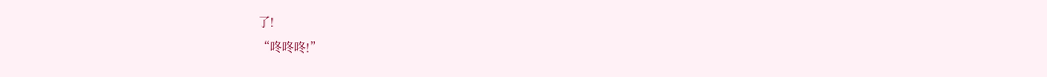了!
“咚咚咚!”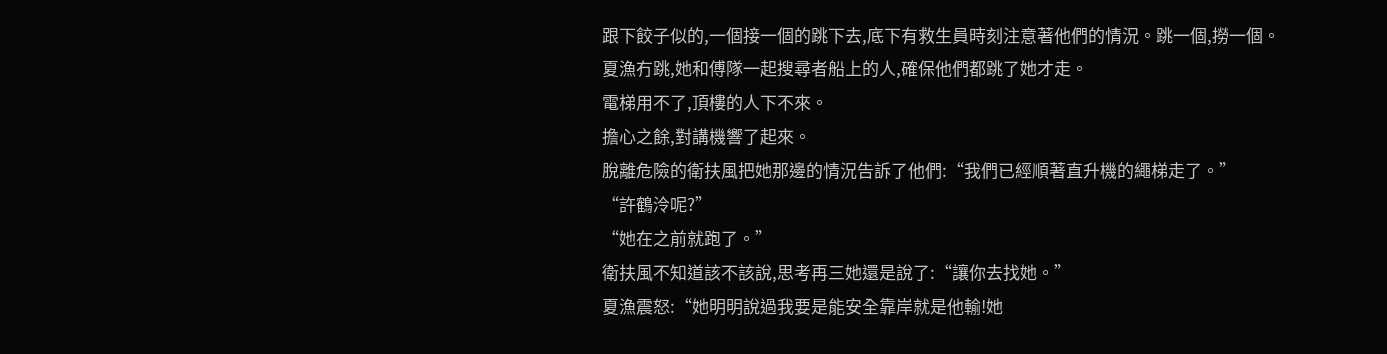跟下餃子似的,一個接一個的跳下去,底下有救生員時刻注意著他們的情況。跳一個,撈一個。
夏漁冇跳,她和傅隊一起搜尋者船上的人,確保他們都跳了她才走。
電梯用不了,頂樓的人下不來。
擔心之餘,對講機響了起來。
脫離危險的衛扶風把她那邊的情況告訴了他們:“我們已經順著直升機的繩梯走了。”
“許鶴泠呢?”
“她在之前就跑了。”
衛扶風不知道該不該說,思考再三她還是說了:“讓你去找她。”
夏漁震怒:“她明明說過我要是能安全靠岸就是他輸!她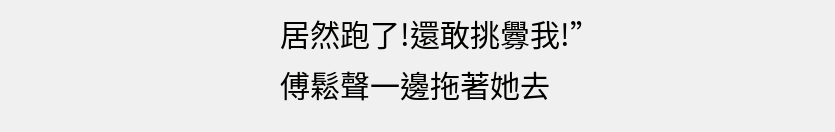居然跑了!還敢挑釁我!”
傅鬆聲一邊拖著她去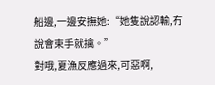船邊,一邊安撫她:“她隻說認輸,冇說會束手就擒。”
對哦,夏漁反應過來,可惡啊,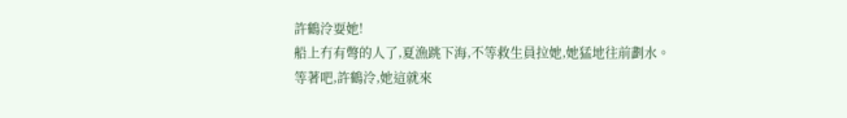許鶴泠耍她!
船上冇有彆的人了,夏漁跳下海,不等救生員拉她,她猛地往前劃水。
等著吧,許鶴泠,她這就來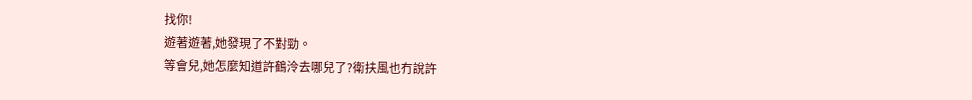找你!
遊著遊著,她發現了不對勁。
等會兒,她怎麼知道許鶴泠去哪兒了?衛扶風也冇說許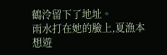鶴泠留下了地址。
雨水打在她的臉上,夏漁本想遊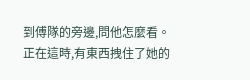到傅隊的旁邊,問他怎麼看。
正在這時,有東西拽住了她的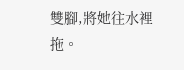雙腳,將她往水裡拖。